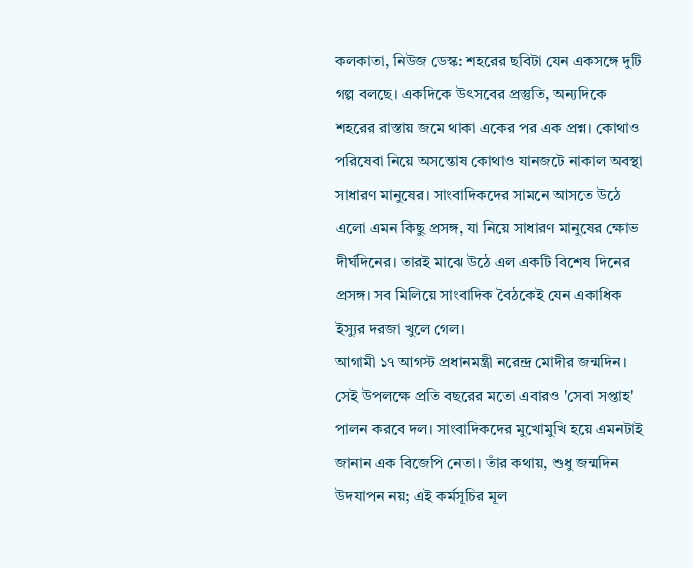কলকাতা, নিউজ ডেস্ক: শহরের ছবিটা যেন একসঙ্গে দুটি গল্প বলছে। একদিকে উৎসবের প্রস্তুতি, অন্যদিকে শহরের রাস্তায় জমে থাকা একের পর এক প্রশ্ন। কোথাও পরিষেবা নিয়ে অসন্তোষ কোথাও যানজটে নাকাল অবস্থা সাধারণ মানুষের। সাংবাদিকদের সামনে আসতে উঠে এলো এমন কিছু প্রসঙ্গ, যা নিয়ে সাধারণ মানুষের ক্ষোভ দীর্ঘদিনের। তারই মাঝে উঠে এল একটি বিশেষ দিনের প্রসঙ্গ। সব মিলিয়ে সাংবাদিক বৈঠকেই যেন একাধিক ইস্যুর দরজা খুলে গেল।
আগামী ১৭ আগস্ট প্রধানমন্ত্রী নরেন্দ্র মোদীর জন্মদিন। সেই উপলক্ষে প্রতি বছরের মতো এবারও 'সেবা সপ্তাহ' পালন করবে দল। সাংবাদিকদের মুখোমুখি হয়ে এমনটাই জানান এক বিজেপি নেতা। তাঁর কথায়, শুধু জন্মদিন উদযাপন নয়; এই কর্মসূচির মূল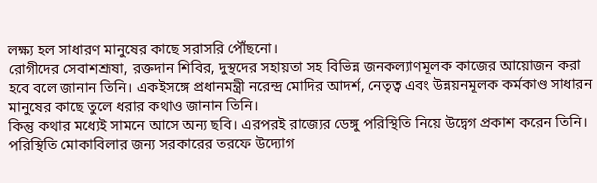লক্ষ্য হল সাধারণ মানুষের কাছে সরাসরি পৌঁছনো।
রোগীদের সেবাশশ্রূষা, রক্তদান শিবির, দুস্থদের সহায়তা সহ বিভিন্ন জনকল্যাণমূলক কাজের আয়োজন করা হবে বলে জানান তিনি। একইসঙ্গে প্রধানমন্ত্রী নরেন্দ্র মোদির আদর্শ, নেতৃত্ব এবং উন্নয়নমূলক কর্মকাণ্ড সাধারন মানুষের কাছে তুলে ধরার কথাও জানান তিনি।
কিন্তু কথার মধ্যেই সামনে আসে অন্য ছবি। এরপরই রাজ্যের ডেঙ্গু পরিস্থিতি নিয়ে উদ্বেগ প্রকাশ করেন তিনি। পরিস্থিতি মোকাবিলার জন্য সরকারের তরফে উদ্যোগ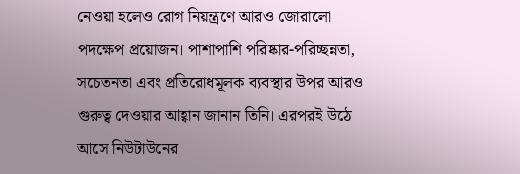নেওয়া হলেও রোগ নিয়ন্ত্রণে আরও জোরালো পদক্ষেপ প্রয়োজন। পাশাপাশি পরিষ্কার-পরিচ্ছন্নতা, সচেতনতা এবং প্রতিরোধমূলক ব্যবস্থার উপর আরও গুরুত্ব দেওয়ার আহ্বান জানান তিনি। এরপরই উঠে আসে নিউটাউনের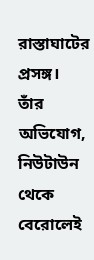রাস্তাঘাটের প্রসঙ্গ।
তাঁর অভিযোগ, নিউটাউন থেকে বেরোলেই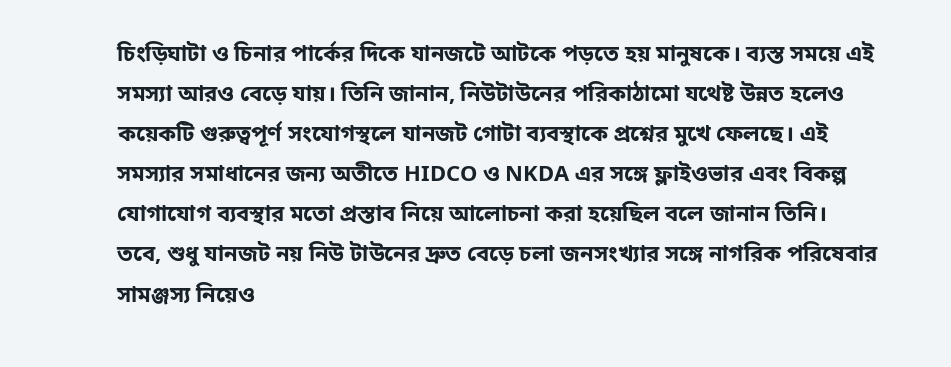চিংড়িঘাটা ও চিনার পার্কের দিকে যানজটে আটকে পড়তে হয় মানুষকে। ব্যস্ত সময়ে এই সমস্যা আরও বেড়ে যায়। তিনি জানান, নিউটাউনের পরিকাঠামো যথেষ্ট উন্নত হলেও কয়েকটি গুরুত্বপূর্ণ সংযোগস্থলে যানজট গোটা ব্যবস্থাকে প্রশ্নের মুখে ফেলছে। এই সমস্যার সমাধানের জন্য অতীতে HIDCO ও NKDA এর সঙ্গে ফ্লাইওভার এবং বিকল্প যোগাযোগ ব্যবস্থার মতো প্রস্তাব নিয়ে আলোচনা করা হয়েছিল বলে জানান তিনি।
তবে, শুধু যানজট নয় নিউ টাউনের দ্রুত বেড়ে চলা জনসংখ্যার সঙ্গে নাগরিক পরিষেবার সামঞ্জস্য নিয়েও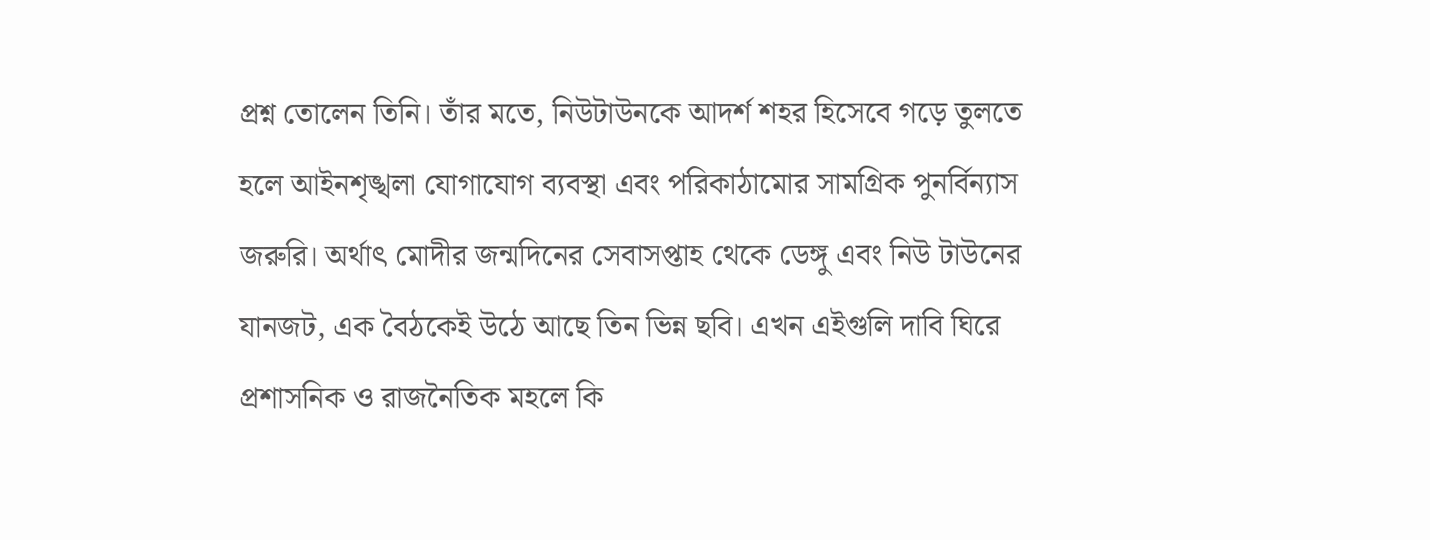প্রশ্ন তোলেন তিনি। তাঁর মতে, নিউটাউনকে আদর্শ শহর হিসেবে গড়ে তুলতে হলে আইনশৃঙ্খলা যোগাযোগ ব্যবস্থা এবং পরিকাঠামোর সামগ্রিক পুনর্বিন্যাস জরুরি। অর্থাৎ মোদীর জন্মদিনের সেবাসপ্তাহ থেকে ডেঙ্গু এবং নিউ টাউনের যানজট, এক বৈঠকেই উঠে আছে তিন ভিন্ন ছবি। এখন এইগুলি দাবি ঘিরে প্রশাসনিক ও রাজনৈতিক মহলে কি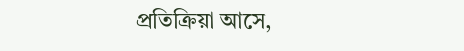প্রতিক্রিয়া আসে,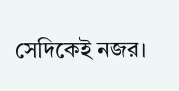সেদিকেই নজর।